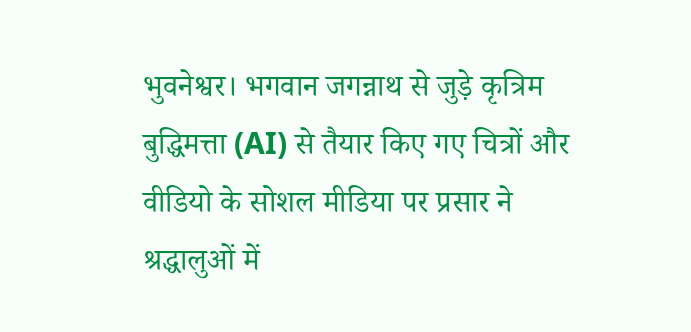भुवनेश्वर। भगवान जगन्नाथ से जुड़े कृत्रिम बुद्धिमत्ता (AI) से तैयार किए गए चित्रों और वीडियो के सोशल मीडिया पर प्रसार ने श्रद्धालुओं में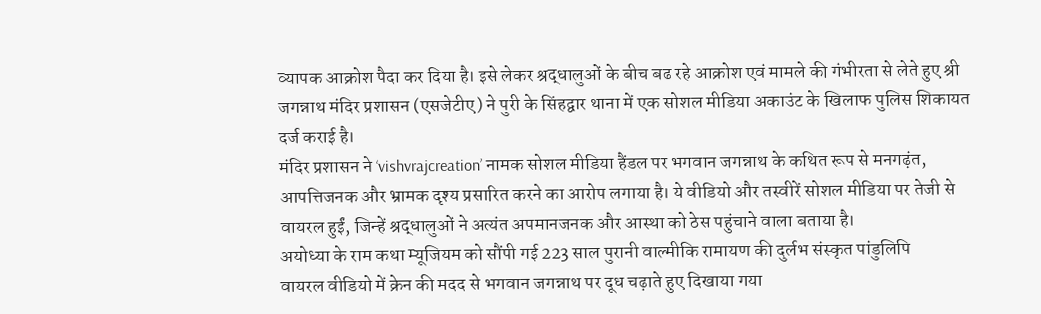व्यापक आक्रोश पैदा कर दिया है। इसे लेकर श्रद्धालुओं के बीच बढ रहे आक्रोश एवं मामले की गंभीरता से लेते हुए श्री जगन्नाथ मंदिर प्रशासन (एसजेटीए) ने पुरी के सिंहद्वार थाना में एक सोशल मीडिया अकाउंट के खिलाफ पुलिस शिकायत दर्ज कराई है।
मंदिर प्रशासन ने ‘vishvrajcreation’ नामक सोशल मीडिया हैंडल पर भगवान जगन्नाथ के कथित रूप से मनगढ़ंत, आपत्तिजनक और भ्रामक दृश्य प्रसारित करने का आरोप लगाया है। ये वीडियो और तस्वीरें सोशल मीडिया पर तेजी से वायरल हुईं, जिन्हें श्रद्धालुओं ने अत्यंत अपमानजनक और आस्था को ठेस पहुंचाने वाला बताया है।
अयोध्या के राम कथा म्यूजियम को सौंपी गई 223 साल पुरानी वाल्मीकि रामायण की दुर्लभ संस्कृत पांडुलिपि
वायरल वीडियो में क्रेन की मदद से भगवान जगन्नाथ पर दूध चढ़ाते हुए दिखाया गया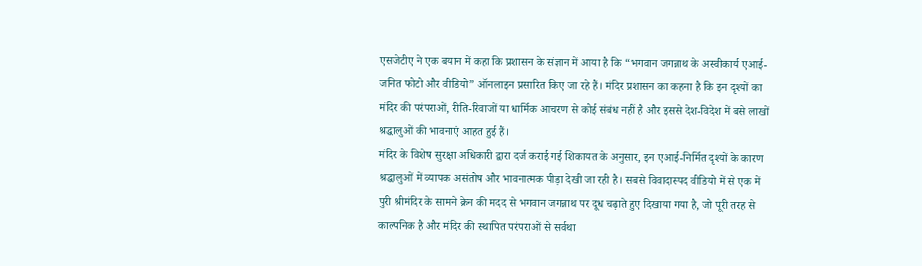एसजेटीए ने एक बयान में कहा कि प्रशासन के संज्ञान में आया है कि “भगवान जगन्नाथ के अस्वीकार्य एआई-जनित फोटो और वीडियो” ऑनलाइन प्रसारित किए जा रहे हैं। मंदिर प्रशासन का कहना है कि इन दृश्यों का मंदिर की परंपराओं, रीति-रिवाजों या धार्मिक आचरण से कोई संबंध नहीं है और इससे देश-विदेश में बसे लाखों श्रद्धालुओं की भावनाएं आहत हुई हैं।
मंदिर के विशेष सुरक्षा अधिकारी द्वारा दर्ज कराई गई शिकायत के अनुसार, इन एआई-निर्मित दृश्यों के कारण श्रद्धालुओं में व्यापक असंतोष और भावनात्मक पीड़ा देखी जा रही है। सबसे विवादास्पद वीडियो में से एक में पुरी श्रीमंदिर के सामने क्रेन की मदद से भगवान जगन्नाथ पर दूध चढ़ाते हुए दिखाया गया है, जो पूरी तरह से काल्पनिक है और मंदिर की स्थापित परंपराओं से सर्वथा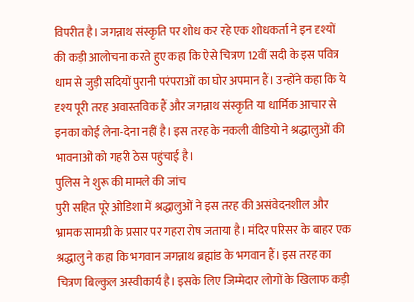विपरीत है। जगन्नाथ संस्कृति पर शोध कर रहे एक शोधकर्ता ने इन दृश्यों की कड़ी आलोचना करते हुए कहा कि ऐसे चित्रण 12वीं सदी के इस पवित्र धाम से जुड़ी सदियों पुरानी परंपराओं का घोर अपमान हैं। उन्होंने कहा कि ये दृश्य पूरी तरह अवास्तविक हैं और जगन्नाथ संस्कृति या धार्मिक आचार से इनका कोई लेना-देना नहीं है। इस तरह के नकली वीडियो ने श्रद्धालुओं की भावनाओं को गहरी ठेस पहुंचाई है।
पुलिस ने शुरू की मामले की जांच
पुरी सहित पूरे ओडिशा में श्रद्धालुओं ने इस तरह की असंवेदनशील और भ्रामक सामग्री के प्रसार पर गहरा रोष जताया है। मंदिर परिसर के बाहर एक श्रद्धालु ने कहा कि भगवान जगन्नाथ ब्रह्मांड के भगवान हैं। इस तरह का चित्रण बिल्कुल अस्वीकार्य है। इसके लिए जिम्मेदार लोगों के खिलाफ कड़ी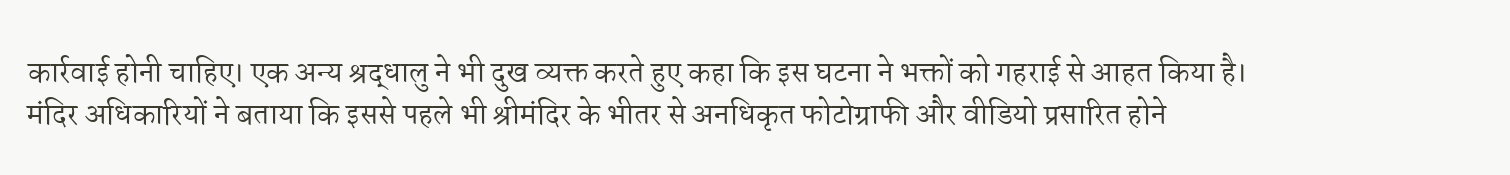कार्रवाई होनी चाहिए। एक अन्य श्रद्धालु ने भी दुख व्यक्त करते हुए कहा कि इस घटना ने भक्तों को गहराई से आहत किया है।
मंदिर अधिकारियों ने बताया कि इससे पहले भी श्रीमंदिर के भीतर से अनधिकृत फोटोग्राफी और वीडियो प्रसारित होने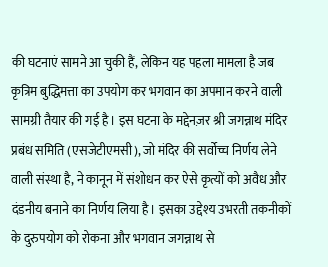की घटनाएं सामने आ चुकी हैं, लेकिन यह पहला मामला है जब कृत्रिम बुद्धिमत्ता का उपयोग कर भगवान का अपमान करने वाली सामग्री तैयार की गई है। इस घटना के मद्देनज़र श्री जगन्नाथ मंदिर प्रबंध समिति (एसजेटीएमसी), जो मंदिर की सर्वोच्च निर्णय लेने वाली संस्था है, ने कानून में संशोधन कर ऐसे कृत्यों को अवैध और दंडनीय बनाने का निर्णय लिया है। इसका उद्देश्य उभरती तकनीकों के दुरुपयोग को रोकना और भगवान जगन्नाथ से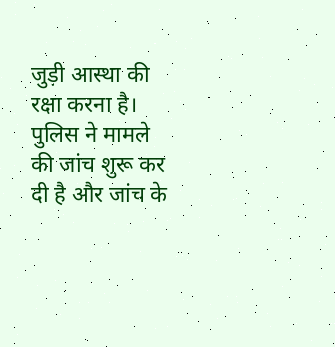जुड़ी आस्था की रक्षा करना है। पुलिस ने मामले की जांच शुरू कर दी है और जांच के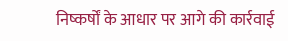निष्कर्षों के आधार पर आगे की कार्रवाई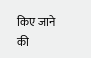किए जाने की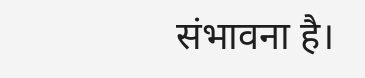संभावना है।